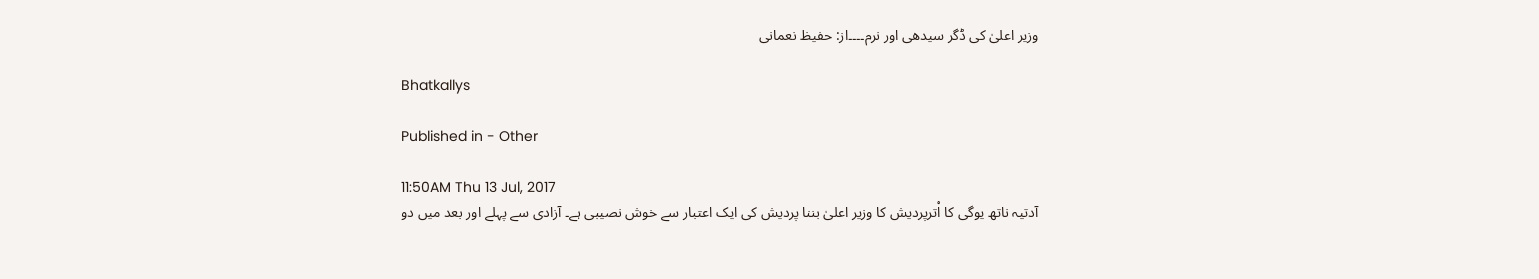وزیر اعلیٰ کی ڈگر سیدھی اور نرم۔۔۔۔از: حفیظ نعمانی

Bhatkallys

Published in - Other

11:50AM Thu 13 Jul, 2017
آدتیہ ناتھ یوگی کا اْترپردیش کا وزیر اعلیٰ بننا پردیش کی ایک اعتبار سے خوش نصیبی ہے۔ آزادی سے پہلے اور بعد میں دو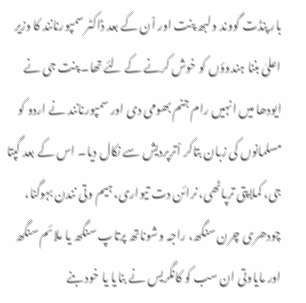بار پنڈت گووند ولبھ پنت اور اْن کے بعد ڈاکٹر سمپورنانند کا وزیر اعلیٰ بننا ہندوؤں کو خوش کرنے کے لئے تھا۔ پنت جی نے ایودھا میں انہیں رام جنم بھومی دی اور سمپورنانند نے اردو کو مسلمانوں کی زبان بتاکر اْترپردیش سے نکال دیا۔ اس کے بعد گپتا جی، کملاپتی ترپاٹھی، نرائن دت تیواری، ہیم وتی نندن بہوگنا، چودھری چرن سنگھ، راجہ وشوناتھ پرتاپ سنگھ یا ملائم سنگھ اور مایاوتی ان سب کو کانگریس نے بنایا یا خود بنے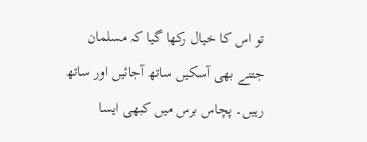تو اس کا خیال رکھا گیا کہ مسلمان جتنے بھی آسکیں ساتھ آجائیں اور ساتھ رہیں۔ پچاس برس میں کبھی ایسا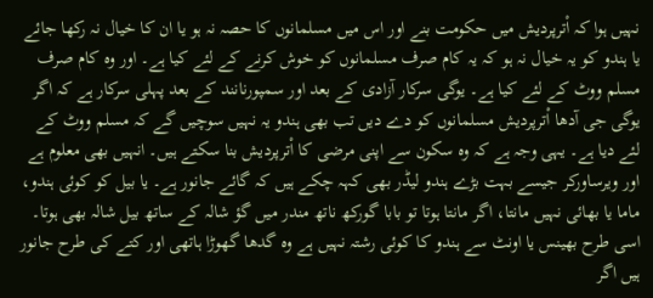نہیں ہوا کہ اْترپردیش میں حکومت بنے اور اس میں مسلمانوں کا حصہ نہ ہو یا ان کا خیال نہ رکھا جائے یا ہندو کو یہ خیال نہ ہو کہ یہ کام صرف مسلمانوں کو خوش کرنے کے لئے کیا ہے۔ اور وہ کام صرف مسلم ووٹ کے لئے کیا ہے۔ یوگی سرکار آزادی کے بعد اور سمپورنانند کے بعد پہلی سرکار ہے کہ اگر یوگی جی آدھا اْترپردیش مسلمانوں کو دے دیں تب بھی ہندو یہ نہیں سوچیں گے کہ مسلم ووٹ کے لئے دیا ہے۔ یہی وجہ ہے کہ وہ سکون سے اپنی مرضی کا اْترپردیش بنا سکتے ہیں۔ انہیں بھی معلوم ہے اور ویرساورکر جیسے بہت بڑے ہندو لیڈر بھی کہہ چکے ہیں کہ گائے جانور ہے۔ یا بیل کو کوئی ہندو، ماما یا بھائی نہیں مانتا، اگر مانتا ہوتا تو بابا گورکھ ناتھ مندر میں گؤ شالہ کے ساتھ بیل شالہ بھی ہوتا۔ اسی طرح بھینس یا اونٹ سے ہندو کا کوئی رشتہ نہیں ہے وہ گدھا گھوڑا ہاتھی اور کتے کی طرح جانور ہیں اگر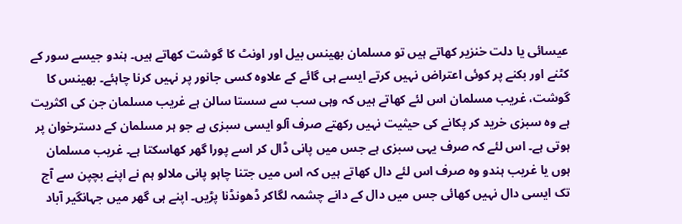عیسائی یا دلت خنزیر کھاتے ہیں تو مسلمان بھینس بیل اور اونٹ کا گوشت کھاتے ہیں۔ ہندو جیسے سور کے کٹنے اور بکنے پر کوئی اعتراض نہیں کرتے ایسے ہی گائے کے علاوہ کسی جانور پر نہیں کرنا چاہئے۔ بھینس کا گوشت، غریب مسلمان اس لئے کھاتے ہیں کہ وہی سب سے سستا سالن ہے غریب مسلمان جن کی اکثریت ہے وہ سبزی خرید کر پکانے کی حیثیت نہیں رکھتے صرف آلو ایسی سبزی ہے جو ہر مسلمان کے دسترخوان پر ہوتی ہے۔ اس لئے کہ صرف یہی سبزی ہے جس میں پانی ڈال کر اسے پورا گھر کھاسکتا ہے۔ غریب مسلمان ہوں یا غریب ہندو وہ صرف اس لئے دال کھاتے ہیں کہ اس میں جتنا چاہو پانی ملالو ہم نے اپنے بچپن سے آج تک ایسی دال نہیں کھائی جس میں دال کے دانے چشمہ لگاکر ڈھونڈنا پڑیں۔ اپنے ہی گھر میں جہانگیر آباد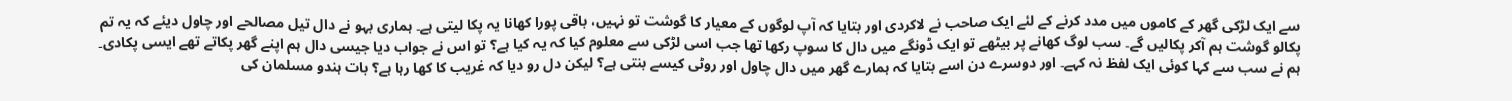سے ایک لڑکی گھر کے کاموں میں مدد کرنے کے لئے ایک صاحب نے لاکردی اور بتایا کہ آپ لوگوں کے معیار کا گوشت تو نہیں، باقی پورا کھانا یہ پکا لیتی ہے۔ ہماری بہو نے دال تیل مصالحے اور چاول دیئے کہ یہ تم پکالو گوشت ہم آکر پکالیں گے۔ سب لوگ کھانے پر بیٹھے تو ایک ڈونگے میں دال کا سوپ رکھا تھا جب اسی لڑکی سے معلوم کیا کہ یہ کیا ہے؟ تو اس نے جواب دیا جیسی دال ہم اپنے گھر پکاتے تھے ایسی پکادی۔ ہم نے سب سے کہا کوئی ایک لفظ نہ کہے۔ اور دوسرے دن اسے بتایا کہ ہمارے گھر میں دال چاول اور روٹی کیسے بنتی ہے؟ لیکن دل رو دیا کہ غریب کا کھا رہا ہے؟ بات ہندو مسلمان کی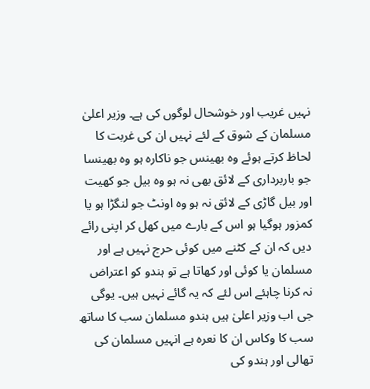نہیں غریب اور خوشحال لوگوں کی ہے۔ وزیر اعلیٰ مسلمان کے شوق کے لئے نہیں ان کی غربت کا لحاظ کرتے ہوئے وہ بھینس جو ناکارہ ہو وہ بھینسا جو باربرداری کے لائق بھی نہ ہو وہ بیل جو کھیت اور بیل گاڑی کے لائق نہ ہو وہ اونٹ جو لنگڑا ہو یا کمزور ہوگیا ہو اس کے بارے میں کھل کر اپنی رائے دیں کہ ان کے کٹنے میں کوئی حرج نہیں ہے اور مسلمان یا کوئی اور کھاتا ہے تو ہندو کو اعتراض نہ کرنا چاہئے اس لئے کہ یہ گائے نہیں ہیں۔ یوگی جی اب وزیر اعلیٰ ہیں ہندو مسلمان سب کا ساتھ سب کا وکاس ان کا نعرہ ہے انہیں مسلمان کی تھالی اور ہندو کی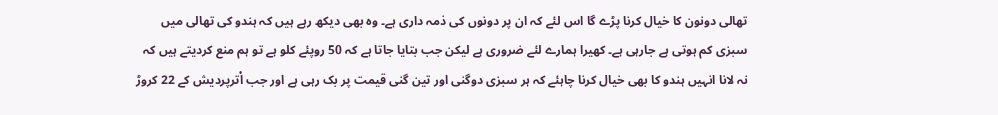تھالی دونون کا خیال کرنا پڑے گا اس لئے کہ ان پر دونوں کی ذمہ داری ہے۔ وہ بھی دیکھ رہے ہیں کہ ہندو کی تھالی میں سبزی کم ہوتی ہے جارہی ہے۔ کھیرا ہمارے لئے ضروری ہے لیکن جب بتایا جاتا ہے کہ 50 روپئے کلو ہے تو ہم منع کردیتے ہیں کہ نہ لانا انہیں ہندو کا بھی خیال کرنا چاہئے کہ ہر سبزی دوگنی اور تین گنی قیمت پر بک رہی ہے اور جب اْترپردیش کے 22 کروڑ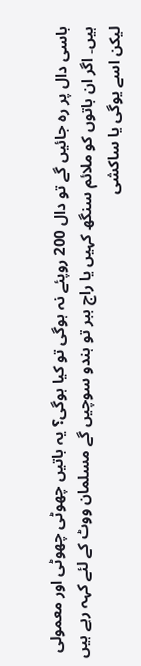باسی دال پر رہ جائیں گے تو دال 200 روپئے نہ ہوگی تو کیا ہوگی؟ یہ باتیں چھوٹی چھوٹی اور معمولی ہیں۔ اگر ان باتوں کو ملائم سنگھ کہیں یا راج ببر تو ہندو سوچیں گے مسلمان ووٹ کے لئے کہہ رہے ہیں لیکن اسے یوگی یا ساکشی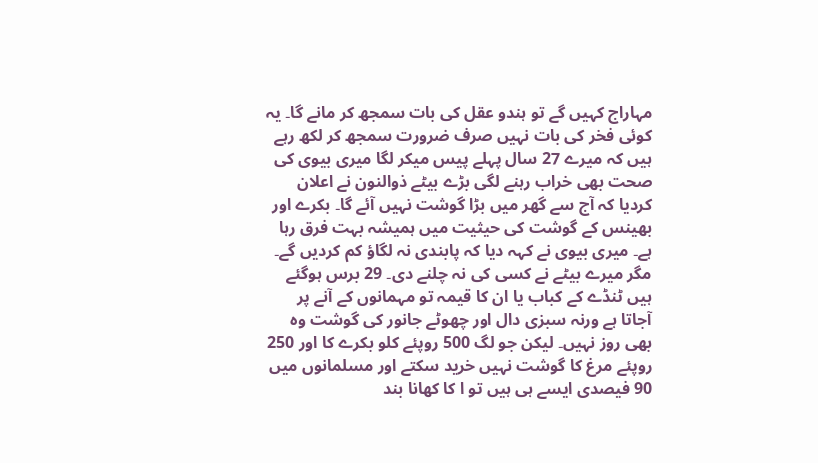مہاراج کہیں گے تو ہندو عقل کی بات سمجھ کر مانے گا۔ یہ کوئی فخر کی بات نہیں صرف ضرورت سمجھ کر لکھ رہے ہیں کہ میرے 27 سال پہلے پیس میکر لگا میری بیوی کی صحت بھی خراب رہنے لگی بڑے بیٹے ذوالنون نے اعلان کردیا کہ آج سے گھر میں بڑا گوشت نہیں آئے گا۔ بکرے اور بھینس کے گوشت کی حیثیت میں ہمیشہ بہت فرق رہا ہے۔ میری بیوی نے کہہ دیا کہ پابندی نہ لگاؤ کم کردیں گے۔ مگر میرے بیٹے نے کسی کی نہ چلنے دی۔ 29 برس ہوگئے ہیں ٹنڈے کے کباب یا ان کا قیمہ تو مہمانوں کے آنے پر آجاتا ہے ورنہ سبزی دال اور چھوٹے جانور کی گوشت وہ بھی روز نہیں۔ لیکن جو لگ 500 روپئے کلو بکرے کا اور 250 روپئے مرغ کا گوشت نہیں خرید سکتے اور مسلمانوں میں 90 فیصدی ایسے ہی ہیں تو ا کا کھانا بند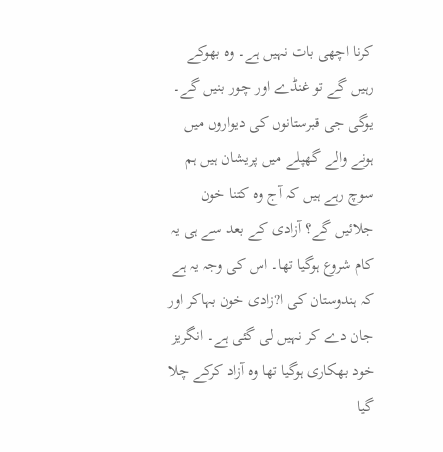کرنا اچھی بات نہیں ہے۔ وہ بھوکے رہیں گے تو غنڈے اور چور بنیں گے۔ یوگی جی قبرستانوں کی دیواروں میں ہونے والے گھپلے میں پریشان ہیں ہم سوچ رہے ہیں کہ آج وہ کتنا خون جلائیں گے؟ آزادی کے بعد سے ہی یہ کام شروع ہوگیا تھا۔ اس کی وجہ یہ ہے کہ ہندوستان کی ا?زادی خون بہاکر اور جان دے کر نہیں لی گئی ہے۔ انگریز خود بھکاری ہوگیا تھا وہ آزاد کرکے چلا گیا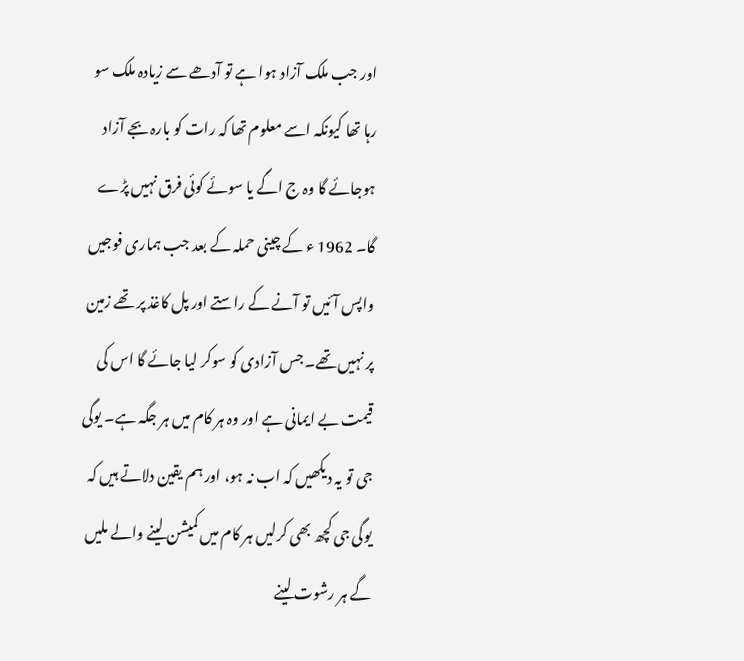اور جب ملک آزاد ہوا ہے تو آدھے سے زیادہ ملک سو رہا تھا کیونکہ اسے معلوم تھا کہ رات کو بارہ بجے آزاد ہوجائے گا وہ ج اگے یا سوئے کوئی فرق نہیں پڑے گا۔ 1962 ء کے چینی حملہ کے بعد جب ہماری فوجیں واپس آئیں تو آنے کے راستے اور پل کاغذ پر تھے زمین پر نہیں تھے۔ جس آزادی کو سوکر لیا جائے گا اس کی قیمت بے ایمانی ہے اور وہ ہر کام میں ہر جگہ ہے۔ یوگی جی تو یہ دیکھیں کہ اب نہ ہو، اور ہم یقین دلاتے ہیں کہ یوگی جی کچھ بھی کرلیں ہر کام میں کمیشن لینے والے ملیں گے ہر رشوت لینے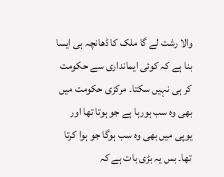والا رشت لے گا ملک کا ڈھانچہ ہی ایسا بنا ہے کہ کوئی ایمانداری سے حکومت کر ہی نہیں سکتا۔ مرکزی حکومت میں بھی وہ سب ہورہا ہے جو ہوتا تھا اور یوپی میں بھی وہ سب ہوگا جو ہوا کرتا تھا۔ بس یہ بڑی بات ہے کہ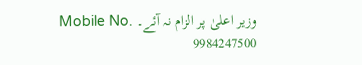وزیر اعلیٰ پر الزام نہ آئے۔ Mobile No. 9984247500